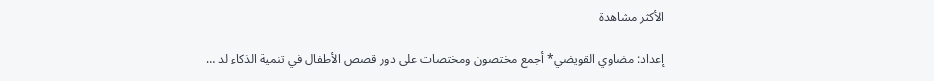الأكثر مشاهدة

إعداد: مضاوي القويضي* أجمع مختصون ومختصات على دور قصص الأطفال في تنمية الذكاء لد …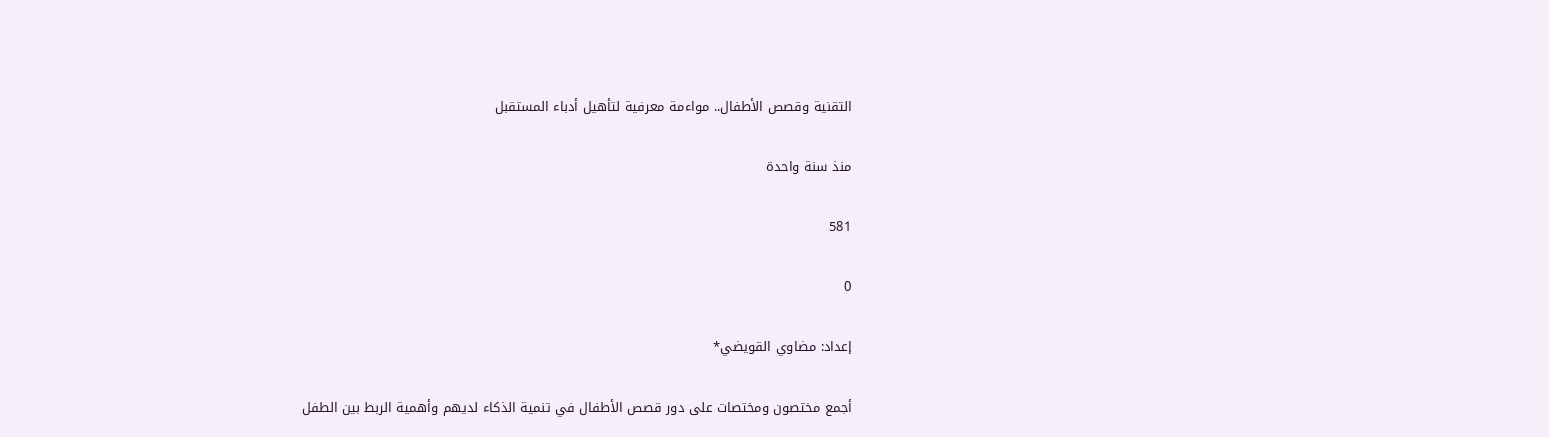التقنية وقصص الأطفال.. مواءمة معرفية لتأهيل أدباء المستقبل

منذ سنة واحدة

581

0

إعداد: مضاوي القويضي*

أجمع مختصون ومختصات على دور قصص الأطفال في تنمية الذكاء لديهم وأهمية الربط بين الطفل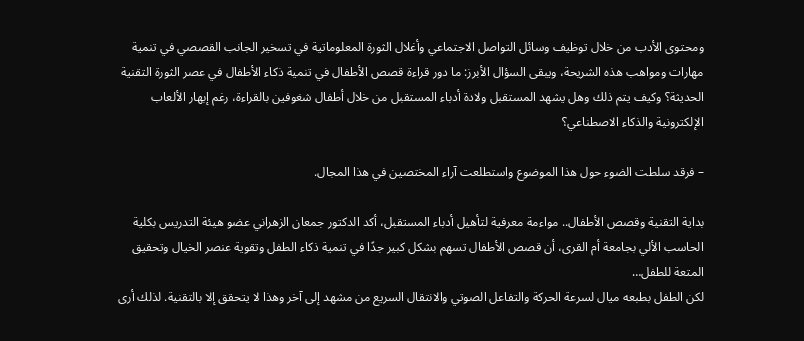ومحتوى الأدب من خلال توظيف وسائل التواصل الاجتماعي وأغلال الثورة المعلوماتية في تسخير الجانب القصصي في تنمية مهارات ومواهب هذه الشريحة، ويبقى السؤال الأبرز: ما دور قراءة قصص الأطفال في تنمية ذكاء الأطفال في عصر الثورة التقنية الحديثة؟ وكيف يتم ذلك وهل يشهد المستقبل ولادة أدباء المستقبل من خلال أطفال شغوفين بالقراءة، رغم إبهار الألعاب الإلكترونية والذكاء الاصطناعي؟

– فرقد سلطت الضوء حول هذا الموضوع واستطلعت آراء المختصين في هذا المجال.

بداية التقنية وقصص الأطفال.. مواءمة معرفية لتأهيل أدباء المستقبل، أكد الدكتور جمعان الزهراني عضو هيئة التدريس بكلية الحاسب الألي بجامعة أم القرى، أن قصص الأطفال تسهم بشكل كبير جدًا في تنمية ذكاء الطفل وتقوية عنصر الخيال وتحقيق المتعة للطفل…
لكن الطفل بطبعه ميال لسرعة الحركة والتفاعل الصوتي والانتقال السريع من مشهد إلى آخر وهذا لا يتحقق إلا بالتقنية. لذلك أرى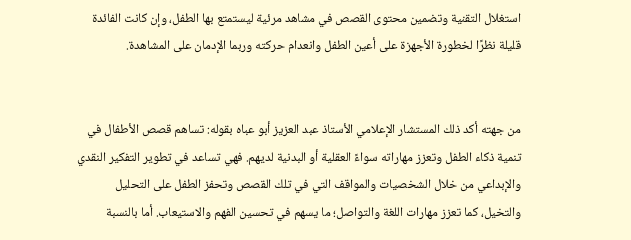استغلال التقنية وتضمين محتوى القصص في مشاهد مرئية ليستمتع بها الطفل، وإن كانت الفائدة قليلة نظرًا لخطورة الأجهزة على أعين الطفل وانعدام حركته وربما الإدمان على المشاهدة.


من جهته أكد ذلك المستشار الإعلامي الأستاذ عبد العزيز أبو عباه بقوله: تساهم قصص الأطفال في تنمية ذكاء الطفل وتعزز مهاراته سواءً العقلية أو البدنية لديهم. فهي تساعد في تطوير التفكير النقدي والإبداعي من خلال الشخصيات والمواقف التي في تلك القصص وتحفز الطفل على التحليل والتخيل، كما تعزز مهارات اللغة والتواصل؛ ما يسهم في تحسين الفهم والاستيعاب. أما بالنسبة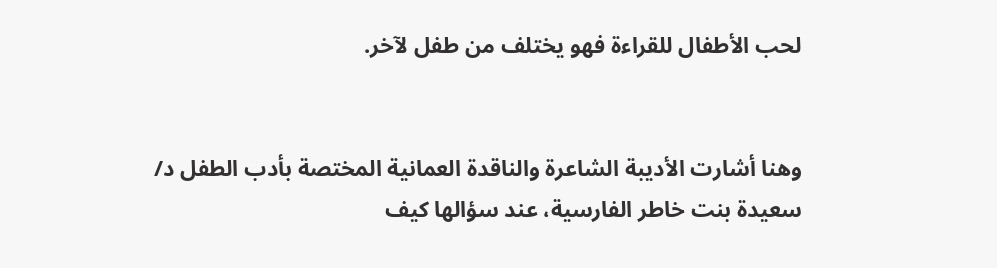لحب الأطفال للقراءة فهو يختلف من طفل لآخر.


وهنا أشارت الأديبة الشاعرة والناقدة العمانية المختصة بأدب الطفل د/ سعيدة بنت خاطر الفارسية، عند سؤالها كيف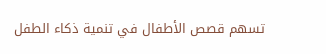تسهم قصص الأطفال في تنمية ذكاء الطفل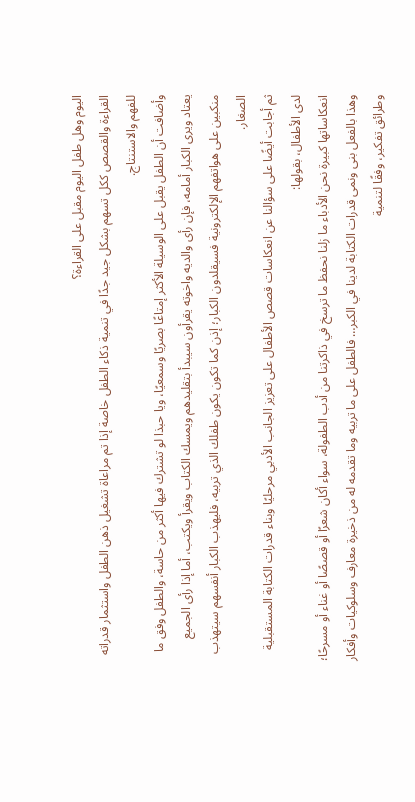اليوم وهل طفل اليوم مقبل على القراءة؟
القراءة والقصص ككل تسهم بشكل جيد جدًا في تنمية ذكاء الطفل خاصة إذا تم مراعاة تشغيل ذهن الطفل واستثمار قدراته للفهم والاستنتاج.
وأضافت أن الطفل يقبل على الوسيلة الأكثر إمتاعًا بصريًا وسمعيًا، ويا حبذا لو تشترك فيها أكثر من حاسة، والطفل وفق ما يعتاد ويرى الكبار أمامه، فإن رأى والديه واخوته يقرأون سيبدأ بتقليدهم ويمسك الكتاب ويقرأ ويكتب، أما إذا رأى الجميع منكبين على هواتفهم الإلكترونية فسيقلدون الكبار؛ إذن كما تكون يكون طفلك الذي تربيه، فليهذب الكبار أنفسهم سيتهذب الصغار.
ثم أجابت أيضًا على سؤالنا عن انعكاسات قصص الأطفال على تعزيز الجانب الأدبي مرحليًا وبناء قدرات الكتابة المستقبلية لدى الأطفال، بقولها:
انعكاساتها كبيرة نحن الأدباء ما زلنا نحفظ ما ترسخ في ذاكرتنا من أدب الطفولة، سواء أكان شعرًا أو قصصًا أو غناء أو مسرحًا؛ وهذا بالفعل بنى ونمى قدرات الكتابة لدينا في الكبر… فالطفل على ما تربيه وما تقدمه له من ذخيرة معارف وسلوكيات وأفكار وطرائق تفكير، وفقًا لتنمية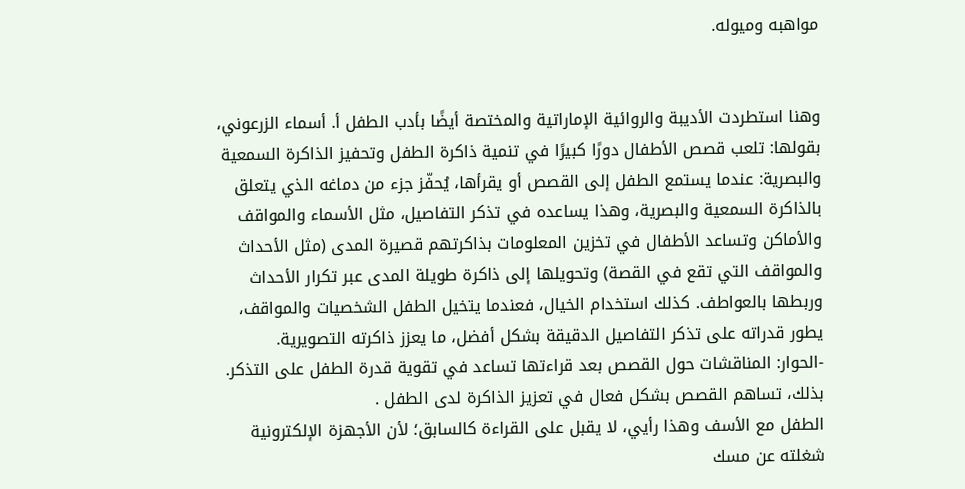مواهبه وميوله.


وهنا استطردت الأديبة والروائية الإماراتية والمختصة أيضًا بأدب الطفل أ. أسماء الزرعوني، بقولها: تلعب قصص الأطفال دورًا كبيرًا في تنمية ذاكرة الطفل وتحفيز الذاكرة السمعية والبصرية: عندما يستمع الطفل إلى القصص أو يقرأها، يُحفّز جزء من دماغه الذي يتعلق بالذاكرة السمعية والبصرية، وهذا يساعده في تذكر التفاصيل، مثل الأسماء والمواقف والأماكن وتساعد الأطفال في تخزين المعلومات بذاكرتهم قصيرة المدى (مثل الأحداث والمواقف التي تقع في القصة) وتحويلها إلى ذاكرة طويلة المدى عبر تكرار الأحداث وربطها بالعواطف. كذلك استخدام الخيال، فعندما يتخيل الطفل الشخصيات والمواقف، يطور قدراته على تذكر التفاصيل الدقيقة بشكل أفضل، ما يعزز ذاكرته التصويرية.
-الحوار: المناقشات حول القصص بعد قراءتها تساعد في تقوية قدرة الطفل على التذكر.
بذلك، تساهم القصص بشكل فعال في تعزيز الذاكرة لدى الطفل .
الطفل مع الأسف وهذا رأيي، لا يقبل على القراءة كالسابق؛ لأن الأجهزة الإلكترونية شغلته عن مسك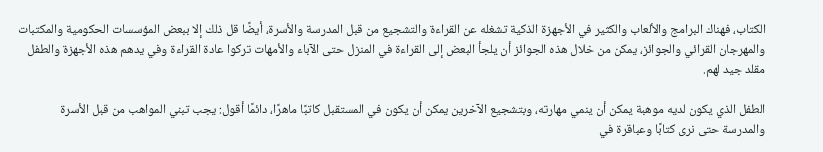الكتاب، فهناك البرامج والألعاب والكثير في الأجهزة الذكية تشغله عن القراءة والتشجيع من قبل المدرسة والأسرة، أيضًا قل ذلك إلا ببعض المؤسسات الحكومية والمكتبات والمهرجان القرائي والجوائز، يمكن من خلال هذه الجوائز أن يلجأ البعض إلى القراءة في المنزل حتى الآباء والأمهات تركوا عادة القراءة وفي يدهم هذه الأجهزة والطفل مقلد جيد لهم.

الطفل الذي يكون لديه موهبة يمكن أن ينمي مهارته، وبتشجيع الآخرين يمكن أن يكون في المستقبل كاتبًا ماهرًا، دائمًا أقول: يجب تبني المواهب من قبل الأسرة والمدرسة حتى نرى كتابًا وعباقرة في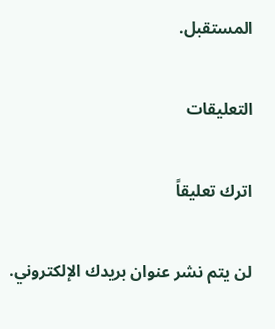المستقبل.

التعليقات

اترك تعليقاً

لن يتم نشر عنوان بريدك الإلكتروني.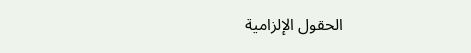الحقول الإلزامية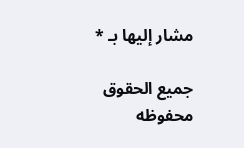مشار إليها بـ *

جميع الحقوق محفوظه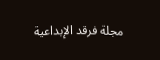مجلة فرقد الإبداعية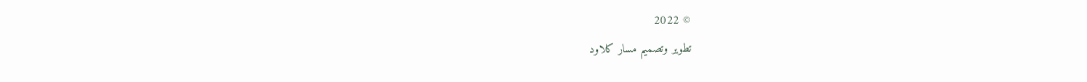© 2022
تطوير وتصميم مسار كلاود